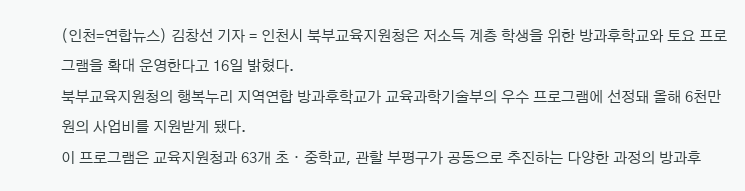(인천=연합뉴스) 김창선 기자 = 인천시 북부교육지원청은 저소득 계층 학생을 위한 방과후학교와 토요 프로그램을 확대 운영한다고 16일 밝혔다.
북부교육지원청의 행복누리 지역연합 방과후학교가 교육과학기술부의 우수 프로그램에 선정돼 올해 6천만원의 사업비를 지원받게 됐다.
이 프로그램은 교육지원청과 63개 초ㆍ중학교, 관할 부평구가 공동으로 추진하는 다양한 과정의 방과후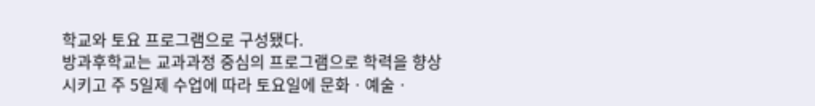학교와 토요 프로그램으로 구성됐다.
방과후학교는 교과과정 중심의 프로그램으로 학력을 향상시키고 주 5일제 수업에 따라 토요일에 문화ㆍ예술ㆍ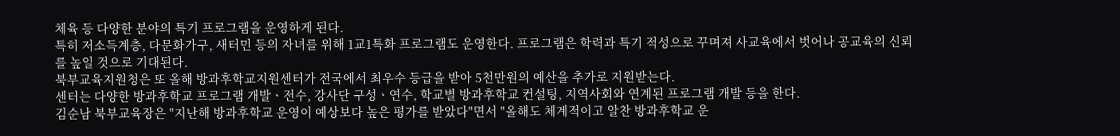체육 등 다양한 분야의 특기 프로그램을 운영하게 된다.
특히 저소득계층, 다문화가구, 새터민 등의 자녀를 위해 1교1특화 프로그램도 운영한다. 프로그램은 학력과 특기 적성으로 꾸며져 사교육에서 벗어나 공교육의 신뢰를 높일 것으로 기대된다.
북부교육지원청은 또 올해 방과후학교지원센터가 전국에서 최우수 등급을 받아 5천만원의 예산을 추가로 지원받는다.
센터는 다양한 방과후학교 프로그램 개발ㆍ전수, 강사단 구성ㆍ연수, 학교별 방과후학교 컨설팅, 지역사회와 연계된 프로그램 개발 등을 한다.
김순남 북부교육장은 "지난해 방과후학교 운영이 예상보다 높은 평가를 받았다"면서 "올해도 체계적이고 알찬 방과후학교 운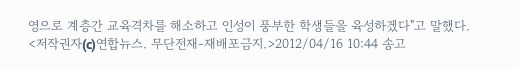영으로 계층간 교육격차를 해소하고 인성이 풍부한 학생들을 육성하겠다"고 말했다.
<저작권자(c)연합뉴스. 무단전재-재배포금지.>2012/04/16 10:44 송고